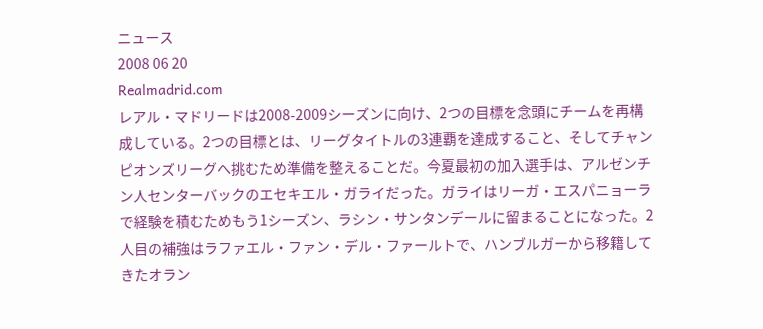ニュース
2008 06 20
Realmadrid.com
レアル・マドリードは2008-2009シーズンに向け、2つの目標を念頭にチームを再構成している。2つの目標とは、リーグタイトルの3連覇を達成すること、そしてチャンピオンズリーグへ挑むため準備を整えることだ。今夏最初の加入選手は、アルゼンチン人センターバックのエセキエル・ガライだった。ガライはリーガ・エスパニョーラで経験を積むためもう1シーズン、ラシン・サンタンデールに留まることになった。2人目の補強はラファエル・ファン・デル・ファールトで、ハンブルガーから移籍してきたオラン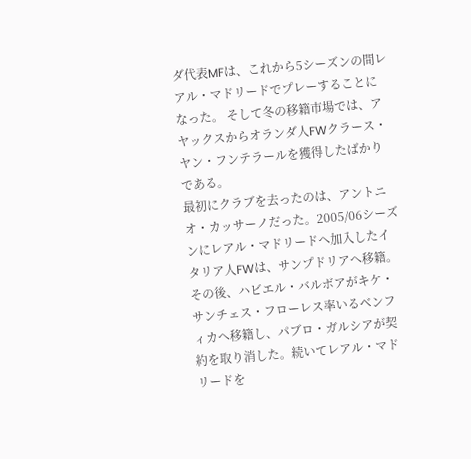ダ代表MFは、これから5シーズンの間レアル・マドリードでプレーすることになった。 そして冬の移籍市場では、アヤックスからオランダ人FWクラース・ヤン・フンテラールを獲得したばかりである。
最初にクラブを去ったのは、アントニオ・カッサーノだった。2005/06シーズンにレアル・マドリードへ加入したイタリア人FWは、サンプドリアへ移籍。その後、ハビエル・バルボアがキケ・サンチェス・フローレス率いるベンフィカへ移籍し、パブロ・ガルシアが契約を取り消した。続いてレアル・マドリードを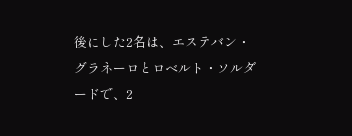後にした2名は、エステバン・グラネーロとロベルト・ソルダードで、2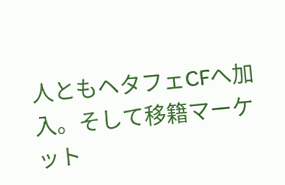人ともヘタフェCFへ加入。そして移籍マーケット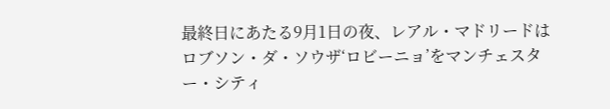最終日にあたる9月1日の夜、レアル・マドリードはロブソン・ダ・ソウザ‘ロビーニョ’をマンチェスター・シティ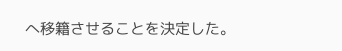へ移籍させることを決定した。